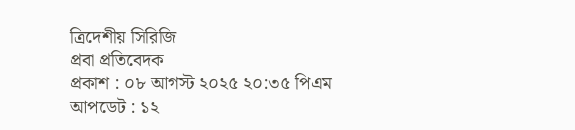ত্রিদেশীয় সিরিজি
প্রবা প্রতিবেদক
প্রকাশ : ০৮ আগস্ট ২০২৫ ২০:৩৫ পিএম
আপডেট : ১২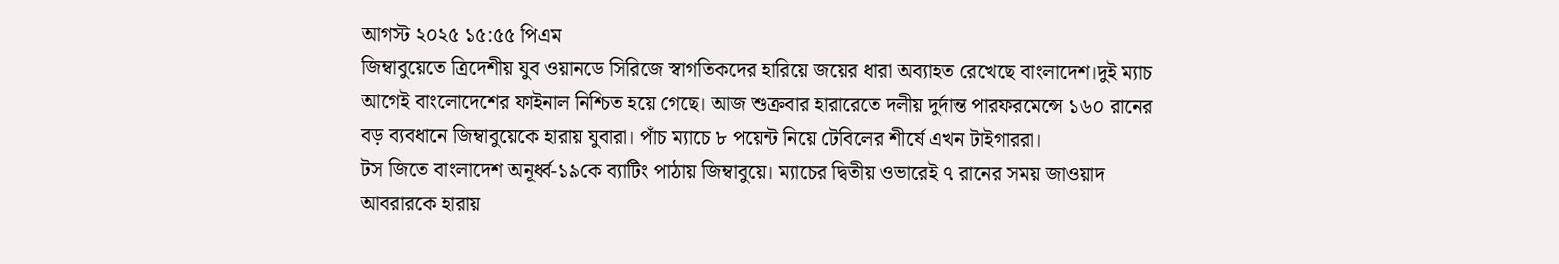আগস্ট ২০২৫ ১৫:৫৫ পিএম
জিম্বাবুয়েতে ত্রিদেশীয় যুব ওয়ানডে সিরিজে স্বাগতিকদের হারিয়ে জয়ের ধারা অব্যাহত রেখেছে বাংলাদেশ।দুই ম্যাচ আগেই বাংলোদেশের ফাইনাল নিশ্চিত হয়ে গেছে। আজ শুক্রবার হারারেতে দলীয় দুর্দান্ত পারফরমেন্সে ১৬০ রানের বড় ব্যবধানে জিম্বাবুয়েকে হারায় যুবারা। পাঁচ ম্যাচে ৮ পয়েন্ট নিয়ে টেবিলের শীর্ষে এখন টাইগাররা।
টস জিতে বাংলাদেশ অনূর্ধ্ব-১৯কে ব্যাটিং পাঠায় জিম্বাবুয়ে। ম্যাচের দ্বিতীয় ওভারেই ৭ রানের সময় জাওয়াদ আবরারকে হারায়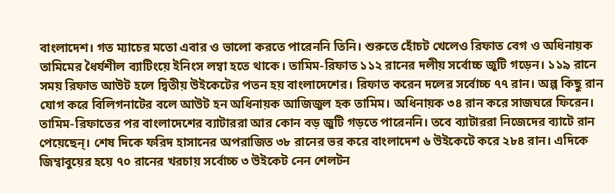বাংলাদেশ। গত ম্যাচের মতো এবার ও ভালো করতে পারেননি তিনি। শুরুতে হোঁচট খেলেও রিফাত বেগ ও অধিনায়ক তামিমের ধৈর্যশীল ব্যাটিংয়ে ইনিংস লম্বা হতে থাকে। তামিম-রিফাত ১১২ রানের দলীয় সর্বোচ্চ জুটি গড়েন। ১১৯ রানে সময় রিফাত আউট হলে দ্বিতীয় উইকেটের পতন হয় বাংলাদেশের। রিফাত করেন দলের সর্বোচ্চ ৭৭ রান। অল্প কিছু রান যোগ করে বিলিগনাটের বলে আউট হন অধিনায়ক আজিজুল হক তামিম। অধিনায়ক ৩৪ রান করে সাজঘরে ফিরেন। তামিম-রিফাতের পর বাংলাদেশের ব্যাটাররা আর কোন বড় জুটি গড়তে পারেননি। তবে ব্যাটাররা নিজেদের ব্যাটে রান পেয়েছেন্। শেষ দিকে ফরিদ হাসানের অপরাজিত ৩৮ রানের ভর করে বাংলাদেশ ৬ উইকেটে করে ২৮৪ রান। এদিকে জিম্বাবুয়ের হয়ে ৭০ রানের খরচায় সর্বোচ্চ ৩ উইকেট নেন শেলটন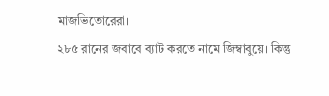মাজভিতোরেরা।
২৮৫ রানের জবাবে ব্যাট করতে নামে জিম্বাবুয়ে। কিন্তু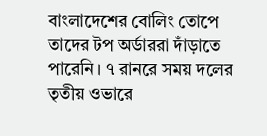বাংলাদেশের বোলিং তোপে তাদের টপ অর্ডাররা দাঁড়াতে পারেনি। ৭ রানরে সময় দলের তৃতীয় ওভারে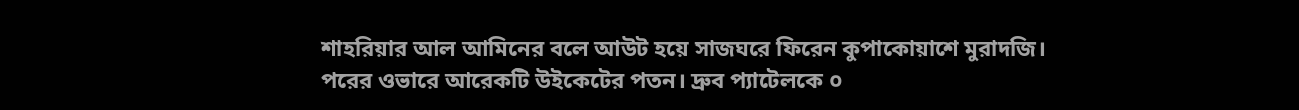শাহরিয়ার আল আমিনের বলে আউট হয়ে সাজঘরে ফিরেন কুপাকোয়াশে মুরাদজি। পরের ওভারে আরেকটি উইকেটের পতন। দ্রুব প্যাটেলকে ০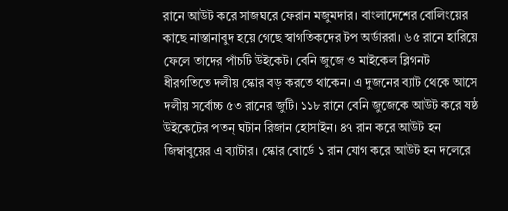রানে আউট করে সাজঘরে ফেরান মজুমদার। বাংলাদেশের বোলিংয়ের কাছে নাস্তানাবুদ হয়ে গেছে স্বাগতিকদের টপ অর্ডাররা। ৬৫ রানে হারিয়ে ফেলে তাদের পাঁচটি উইকেট। বেনি জুজে ও মাইকেল ব্লিগনট ধীরগতিতে দলীয় স্কোর বড় করতে থাকেন। এ দুজনের ব্যাট থেকে আসে দলীয় সর্বোচ্চ ৫৩ রানের জুটি। ১১৮ রানে বেনি জুজেকে আউট করে ষষ্ঠ উইকেটের পতন্ ঘটান রিজান হোসাইন। ৪৭ রান করে আউট হন জিম্বাবুয়ের এ ব্যাটার। স্কোর বোর্ডে ১ রান যোগ করে আউট হন দলেরে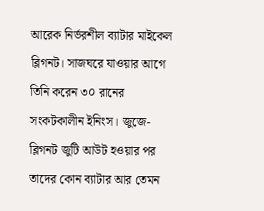আরেক নির্ভরশীল ব্যাটার মাইকেল ব্লিগনট। সাজঘরে যাওয়ার আগে তিনি করেন ৩০ রানের সংকটকালীন ইনিংস। জুজে- ব্লিগনট জুটি আউট হওয়ার পর তাদের কোন ব্যাটার আর তেমন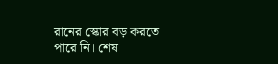রানের স্কোর বড় করতে পারে নি। শেষ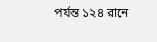পর্যন্ত ১২৪ রানে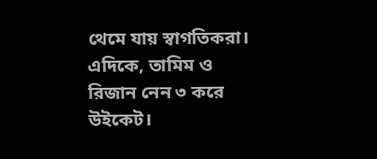থেমে যায় স্বাগতিকরা। এদিকে, তামিম ও রিজান নেন ৩ করে উইকেট।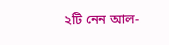২টি নেন আল-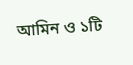আমিন ও ১টি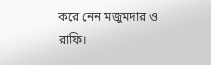করে নেন মজুমদার ও রাফি।